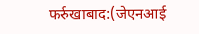फर्रुखाबाद:(जेएनआई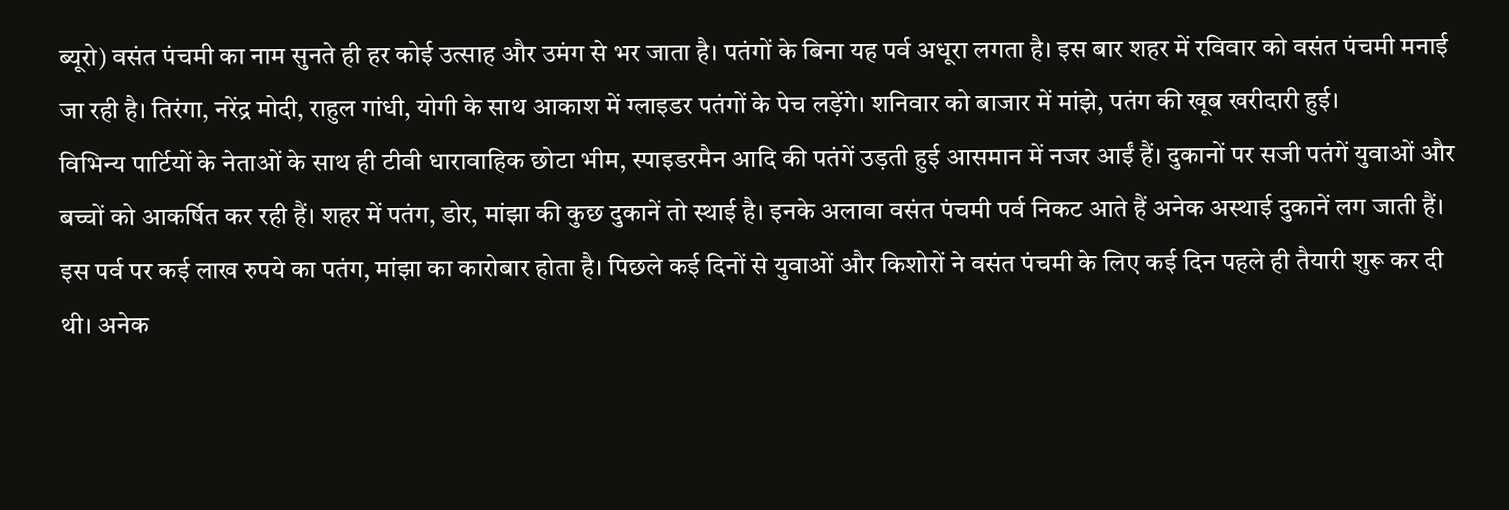ब्यूरो) वसंत पंचमी का नाम सुनते ही हर कोई उत्साह और उमंग से भर जाता है। पतंगों के बिना यह पर्व अधूरा लगता है। इस बार शहर में रविवार को वसंत पंचमी मनाई जा रही है। तिरंगा, नरेंद्र मोदी, राहुल गांधी, योगी के साथ आकाश में ग्लाइडर पतंगों के पेच लड़ेंगे। शनिवार को बाजार में मांझे, पतंग की खूब खरीदारी हुई।
विभिन्य पार्टियों के नेताओं के साथ ही टीवी धारावाहिक छोटा भीम, स्पाइडरमैन आदि की पतंगें उड़ती हुई आसमान में नजर आईं हैं। दुकानों पर सजी पतंगें युवाओं और बच्चों को आकर्षित कर रही हैं। शहर में पतंग, डोर, मांझा की कुछ दुकानें तो स्थाई है। इनके अलावा वसंत पंचमी पर्व निकट आते हैं अनेक अस्थाई दुकानें लग जाती हैं। इस पर्व पर कई लाख रुपये का पतंग, मांझा का कारोबार होता है। पिछले कई दिनों से युवाओं और किशोरों ने वसंत पंचमी के लिए कई दिन पहले ही तैयारी शुरू कर दी थी। अनेक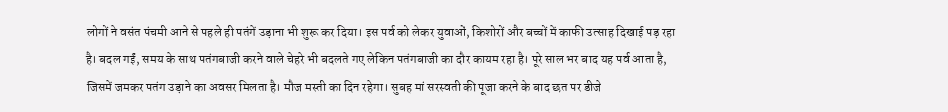लोगों ने वसंत पंचमी आने से पहले ही पतंगें उड़ाना भी शुरू कर दिया। इस पर्व को लेकर युवाओं, किशोरों और बच्चों में काफी उत्साह दिखाई पड़ रहा है। बदल गईं, समय के साथ पतंगबाजी करने वाले चेहरे भी बदलते गए लेकिन पतंगबाजी का दौर कायम रहा है। पूरे साल भर बाद यह पर्व आता है, जिसमें जमकर पतंग उड़ाने का अवसर मिलता है। मौज मस्ती का दिन रहेगा। सुबह मां सरस्वती की पूजा करने के बाद छत पर डीजे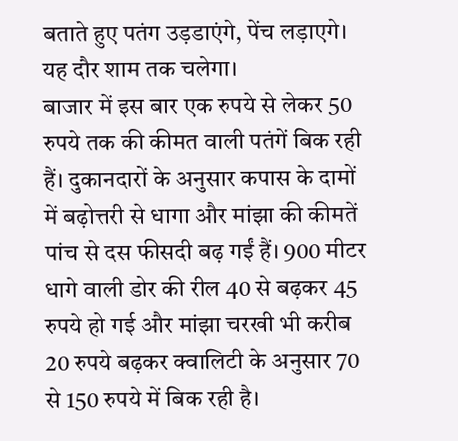बताते हुए पतंग उड़डाएंगे, पेंच लड़ाएगे। यह दौर शाम तक चलेगा।
बाजार में इस बार एक रुपये से लेकर 50 रुपये तक की कीमत वाली पतंगें बिक रही हैं। दुकानदारों के अनुसार कपास के दामों में बढ़ोत्तरी से धागा और मांझा की कीमतें पांच से दस फीसदी बढ़ गईं हैं। 900 मीटर धागे वाली डोर की रील 40 से बढ़कर 45 रुपये हो गई और मांझा चरखी भी करीब 20 रुपये बढ़कर क्वालिटी के अनुसार 70 से 150 रुपये में बिक रही है।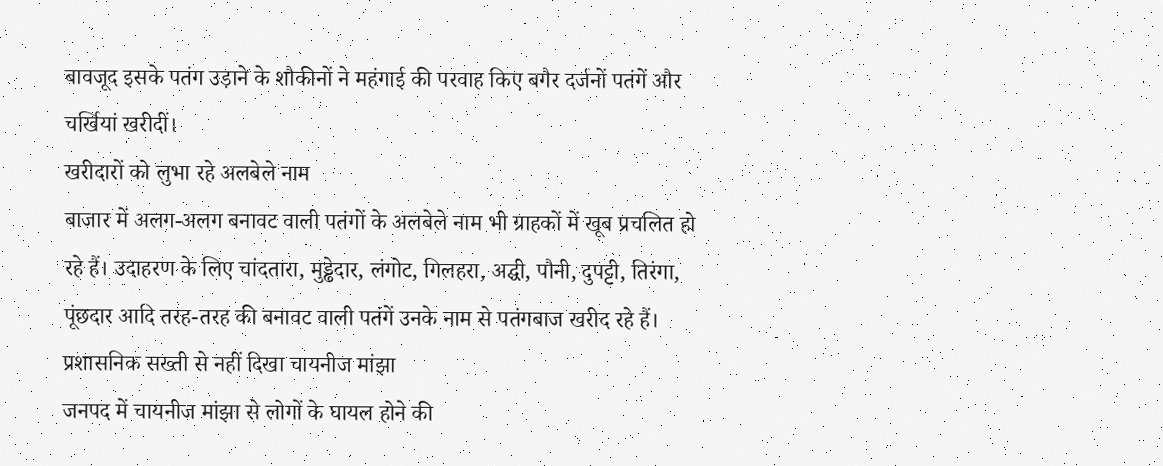बावजूद इसके पतंग उड़ाने के शौकीनों ने महंगाई की परवाह किए बगैर दर्जनों पतंगें और चर्खियां खरीदीं।
खरीदारों को लुभा रहे अलबेले नाम
बाजार में अलग-अलग बनावट वाली पतंगों के अलबेले नाम भी ग्राहकों में खूब प्रचलित हो रहे हैं। उदाहरण के लिए चांदतारा, मुड्ढेदार, लंगोट, गिलहरा, अद्घी, पौनी, दुपट्टी, तिरंगा, पूंछदार आदि तरह-तरह की बनावट वाली पतंगें उनके नाम से पतंगबाज खरीद रहे हैं।
प्रशासनिक सख्ती से नहीं दिखा चायनीज मांझा
जनपद में चायनीज मांझा से लोगों के घायल होने की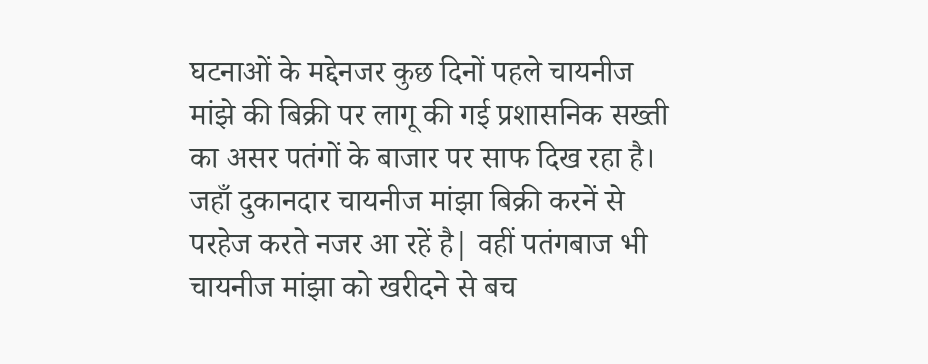घटनाओं के मद्देनजर कुछ दिनों पहले चायनीज मांझे की बिक्री पर लागू की गई प्रशासनिक सख्ती का असर पतंगों के बाजार पर साफ दिख रहा है। जहाँ दुकानदार चायनीज मांझा बिक्री करनें से परहेज करते नजर आ रहें है| वहीं पतंगबाज भी चायनीज मांझा को खरीदने से बच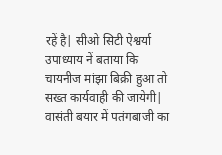रहें है| सीओ सिटी ऐश्वर्या उपाध्याय नें बताया कि चायनीज मांझा बिक्री हुआ तो सख्त कार्यवाही की जायेगी|
वासंती बयार में पतंगबाजी का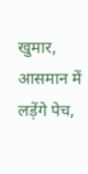खुमार, आसमान में लड़ेंगे पेच,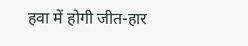हवा में होगी जीत-हार